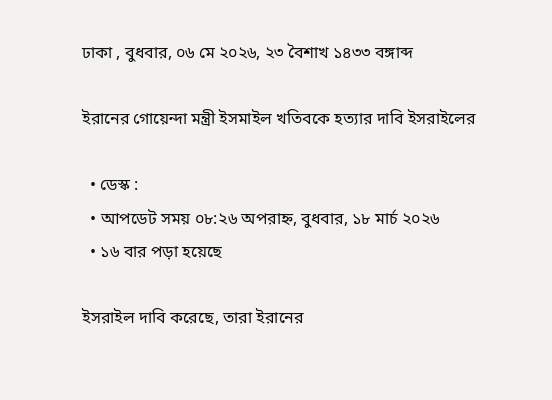ঢাকা , বুধবার, ০৬ মে ২০২৬, ২৩ বৈশাখ ১৪৩৩ বঙ্গাব্দ

ইরানের গোয়েন্দা মন্ত্রী ইসমাইল খতিবকে হত্যার দাবি ইসরাইলের

  • ডেস্ক :
  • আপডেট সময় ০৮:২৬ অপরাহ্ন, বুধবার, ১৮ মার্চ ২০২৬
  • ১৬ বার পড়া হয়েছে

ইসরাইল দাবি করেছে, তারা ইরানের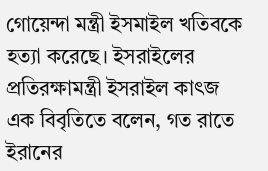গোয়েন্দা মন্ত্রী ইসমাইল খতিবকে হত্যা করেছে। ইসরাইলের প্রতিরক্ষামন্ত্রী ইসরাইল কাৎজ এক বিবৃতিতে বলেন, গত রাতে ইরানের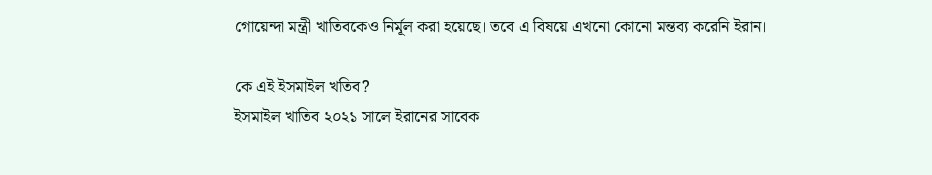গোয়েন্দা মন্ত্রী খাতিবকেও নির্মূল করা হয়েছে। তবে এ বিষয়ে এখনো কোনো মন্তব্য করেনি ইরান।

কে এই ইসমাইল খতিব?
ইসমাইল খাতিব ২০২১ সালে ইরানের সাবেক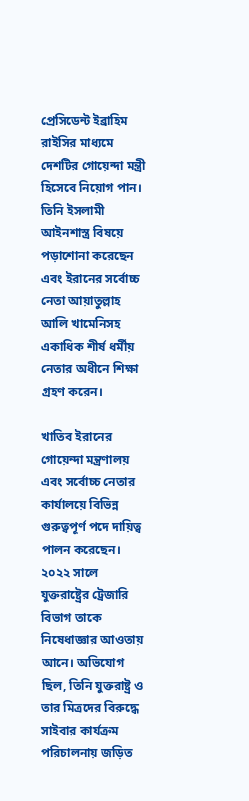প্রেসিডেন্ট ইব্রাহিম রাইসির মাধ্যমে দেশটির গোয়েন্দা মন্ত্রী হিসেবে নিয়োগ পান। তিনি ইসলামী আইনশাস্ত্র বিষয়ে পড়াশোনা করেছেন এবং ইরানের সর্বোচ্চ নেতা আয়াতুল্লাহ আলি খামেনিসহ একাধিক শীর্ষ ধর্মীয় নেতার অধীনে শিক্ষা গ্রহণ করেন।

খাতিব ইরানের গোয়েন্দা মন্ত্রণালয় এবং সর্বোচ্চ নেতার কার্যালয়ে বিভিন্ন গুরুত্বপূর্ণ পদে দায়িত্ব পালন করেছেন। ২০২২ সালে যুক্তরাষ্ট্রের ট্রেজারি বিভাগ তাকে নিষেধাজ্ঞার আওতায় আনে। অভিযোগ ছিল, তিনি যুক্তরাষ্ট্র ও তার মিত্রদের বিরুদ্ধে সাইবার কার্যক্রম পরিচালনায় জড়িত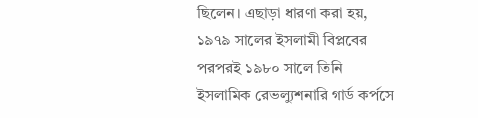ছিলেন। এছাড়া ধারণা করা হয়, ১৯৭৯ সালের ইসলামী বিপ্লবের পরপরই ১৯৮০ সালে তিনি ইসলামিক রেভল্যুশনারি গার্ড কর্পসে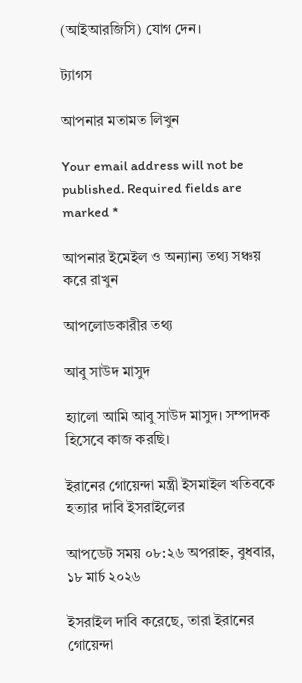(আইআরজিসি) যোগ দেন।

ট্যাগস

আপনার মতামত লিখুন

Your email address will not be published. Required fields are marked *

আপনার ইমেইল ও অন্যান্য তথ্য সঞ্চয় করে রাখুন

আপলোডকারীর তথ্য

আবু সাউদ মাসুদ

হ্যালো আমি আবু সাউদ মাসুদ। সম্পাদক হিসেবে কাজ করছি।

ইরানের গোয়েন্দা মন্ত্রী ইসমাইল খতিবকে হত্যার দাবি ইসরাইলের

আপডেট সময় ০৮:২৬ অপরাহ্ন, বুধবার, ১৮ মার্চ ২০২৬

ইসরাইল দাবি করেছে, তারা ইরানের গোয়েন্দা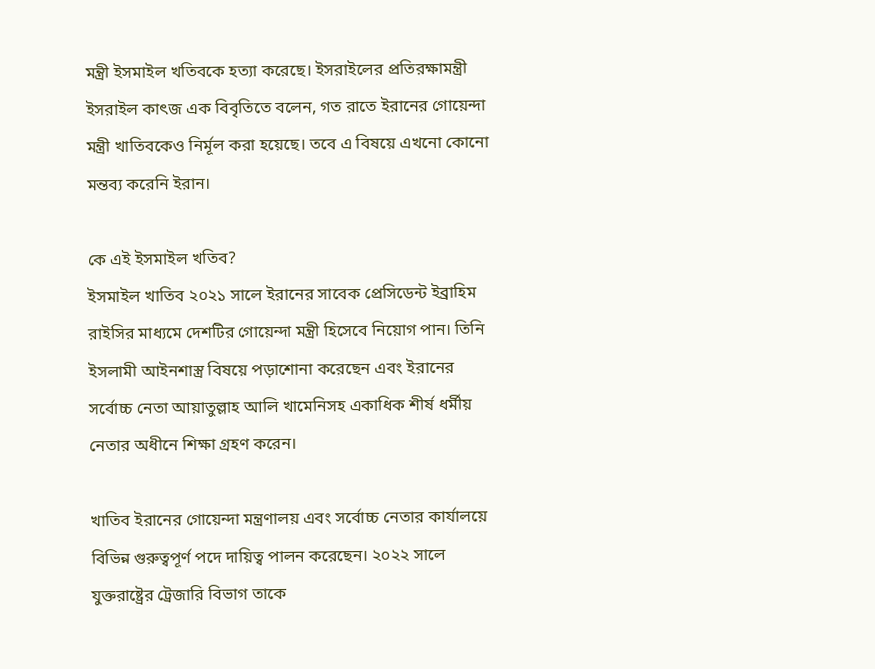মন্ত্রী ইসমাইল খতিবকে হত্যা করেছে। ইসরাইলের প্রতিরক্ষামন্ত্রী ইসরাইল কাৎজ এক বিবৃতিতে বলেন, গত রাতে ইরানের গোয়েন্দা মন্ত্রী খাতিবকেও নির্মূল করা হয়েছে। তবে এ বিষয়ে এখনো কোনো মন্তব্য করেনি ইরান।

কে এই ইসমাইল খতিব?
ইসমাইল খাতিব ২০২১ সালে ইরানের সাবেক প্রেসিডেন্ট ইব্রাহিম রাইসির মাধ্যমে দেশটির গোয়েন্দা মন্ত্রী হিসেবে নিয়োগ পান। তিনি ইসলামী আইনশাস্ত্র বিষয়ে পড়াশোনা করেছেন এবং ইরানের সর্বোচ্চ নেতা আয়াতুল্লাহ আলি খামেনিসহ একাধিক শীর্ষ ধর্মীয় নেতার অধীনে শিক্ষা গ্রহণ করেন।

খাতিব ইরানের গোয়েন্দা মন্ত্রণালয় এবং সর্বোচ্চ নেতার কার্যালয়ে বিভিন্ন গুরুত্বপূর্ণ পদে দায়িত্ব পালন করেছেন। ২০২২ সালে যুক্তরাষ্ট্রের ট্রেজারি বিভাগ তাকে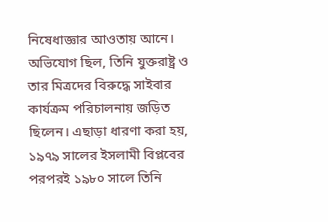নিষেধাজ্ঞার আওতায় আনে। অভিযোগ ছিল, তিনি যুক্তরাষ্ট্র ও তার মিত্রদের বিরুদ্ধে সাইবার কার্যক্রম পরিচালনায় জড়িত ছিলেন। এছাড়া ধারণা করা হয়, ১৯৭৯ সালের ইসলামী বিপ্লবের পরপরই ১৯৮০ সালে তিনি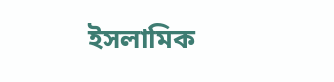ইসলামিক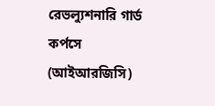রেভল্যুশনারি গার্ড কর্পসে (আইআরজিসি)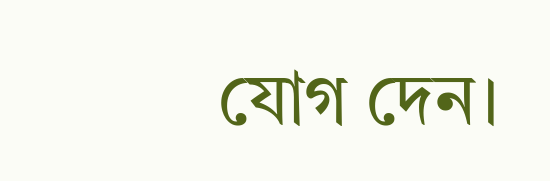যোগ দেন।